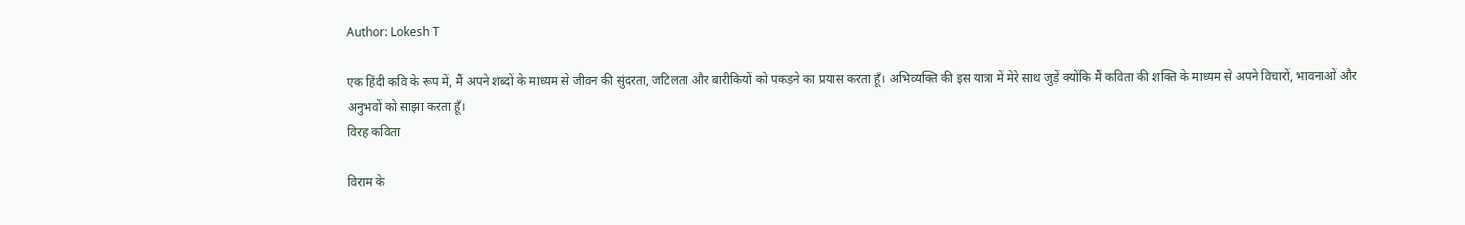Author: Lokesh T

एक हिंदी कवि के रूप में, मैं अपने शब्दों के माध्यम से जीवन की सुंदरता, जटिलता और बारीकियों को पकड़ने का प्रयास करता हूँ। अभिव्यक्ति की इस यात्रा में मेरे साथ जुड़ें क्योंकि मैं कविता की शक्ति के माध्यम से अपने विचारों, भावनाओं और अनुभवों को साझा करता हूँ।
विरह कविता

विराम के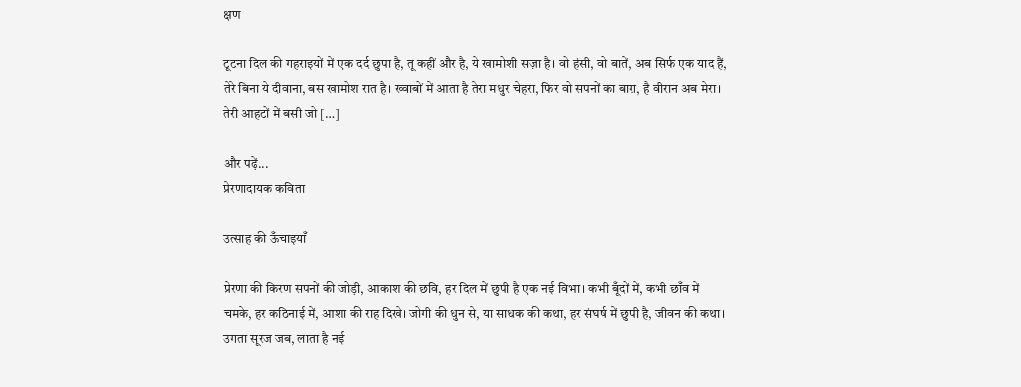क्षण

टूटना दिल की गहराइयों में एक दर्द छुपा है, तू कहीं और है, ये खामोशी सज़ा है। वो हंसी, वो बातें, अब सिर्फ एक याद हैं, तेरे बिना ये दीवाना, बस खामोश रात है। ख्वाबों में आता है तेरा मधुर चेहरा, फिर वो सपनों का बाग़, है वीरान अब मेरा। तेरी आहटों में बसी जो […]

और पढ़ें...
प्रेरणादायक कविता

उत्साह की ऊँचाइयाँ

प्रेरणा की किरण सपनों की जोड़ी, आकाश की छवि, हर दिल में छुपी है एक नई विभा। कभी बूँदों में, कभी छाँव में चमके, हर कठिनाई में, आशा की राह दिखे। जोगी की धुन से, या साधक की कथा, हर संघर्ष में छुपी है, जीवन की कथा। उगता सूरज जब, लाता है नई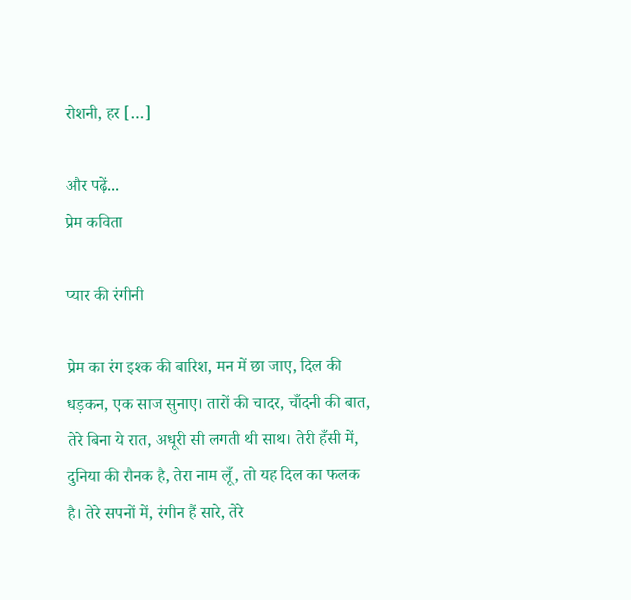रोशनी, हर […]

और पढ़ें...
प्रेम कविता

प्यार की रंगीनी

प्रेम का रंग इश्क की बारिश, मन में छा जाए, दिल की धड़कन, एक साज सुनाए। तारों की चादर, चाँदनी की बात, तेरे बिना ये रात, अधूरी सी लगती थी साथ। तेरी हँसी में, दुनिया की रौनक है, तेरा नाम लूँ, तो यह दिल का फलक है। तेरे सपनों में, रंगीन हैं सारे, तेरे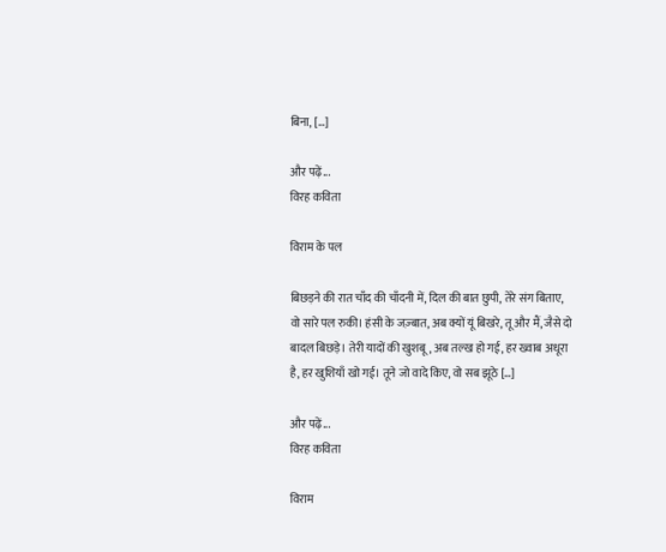बिना, […]

और पढ़ें...
विरह कविता

विराम के पल

बिछड़ने की रात चाँद की चाँदनी में, दिल की बात छुपी, तेरे संग बिताए, वो सारे पल रुकी। हंसी के जज़्बात, अब क्यों यूं बिखरे, तू और मैं, जैसे दो बादल बिछड़े। तेरी यादों की खुशबू, अब तल्ख हो गई, हर ख्वाब अधूरा है, हर खुशियाँ खो गई। तूने जो वादे किए, वो सब झूठे […]

और पढ़ें...
विरह कविता

विराम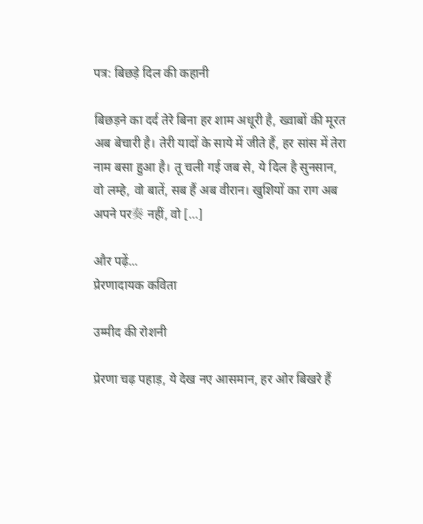पत्र: बिछड़े दिल की कहानी

बिछड़ने का दर्द तेरे बिना हर शाम अधूरी है, ख्वाबों की मूरत अब बेचारी है। तेरी यादों के साये में जीते हैं, हर सांस में तेरा नाम बसा हुआ है। तू चली गई जब से, ये दिल है सुनसान, वो लम्हे, वो बातें, सब हैं अब वीरान। खुशियों का राग अब अपने पर奏 नहीं, वो […]

और पढ़ें...
प्रेरणादायक कविता

उम्मीद की रोशनी

प्रेरणा चढ़ पहाड़, ये देख नए आसमान, हर ओर बिखरे हैं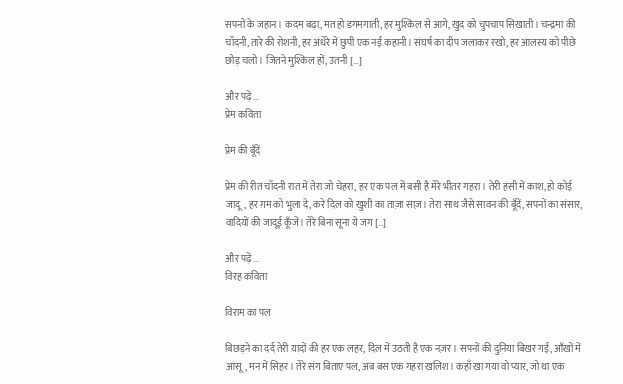सपनों के जहान। कदम बढ़ा, मत हो डगमगाती, हर मुश्किल से आगे, खुद को चुपचाप सिखाती। चन्द्रमा की चाँदनी, तारे की रोशनी, हर अंधेरे में छुपी एक नई कहानी। संघर्ष का दीप जलाकर रखो, हर आलस्य को पीछे छोड़ चलो। जितने मुश्किल हों, उतनी […]

और पढ़ें...
प्रेम कविता

प्रेम की बूँदें

प्रेम की रीत चाँदनी रात में तेरा जो चेहरा, हर एक पल में बसी है मेरे भीतर गहरा। तेरी हंसी में काश, हो कोई जादू, हर ग़म को भुला दे, करे दिल को खुशी का ताज़ा साज़। तेरा साथ जैसे सावन की बूँदें, सपनों का संसार, वादियों की जादूई कूँजें। तेरे बिना सूना ये जग […]

और पढ़ें...
विरह कविता

विराम का पल

बिछड़ने का दर्द तेरी यादों की हर एक लहर, दिल में उठती है एक नज़र। सपनों की दुनिया बिखर गई, आँखों में आंसू, मन में सिहर। तेरे संग बिताए पल, अब बस एक गहरा खलिश। कहाँ खा गया वो प्यार, जो था एक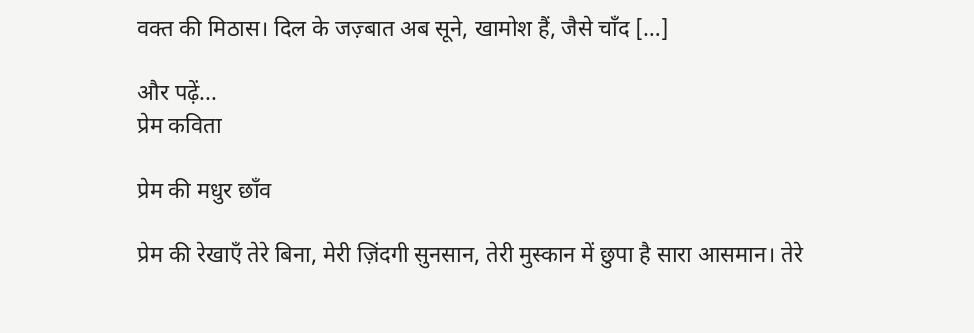वक्त की मिठास। दिल के जज़्बात अब सूने, खामोश हैं, जैसे चाँद […]

और पढ़ें...
प्रेम कविता

प्रेम की मधुर छाँव

प्रेम की रेखाएँ तेरे बिना, मेरी ज़िंदगी सुनसान, तेरी मुस्कान में छुपा है सारा आसमान। तेरे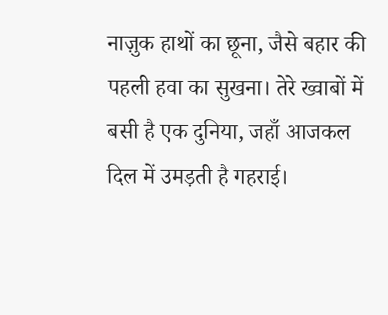नाज़ुक हाथों का छूना, जैसे बहार की पहली हवा का सुखना। तेरे ख्वाबों में बसी है एक दुनिया, जहाँ आजकल दिल में उमड़ती है गहराई।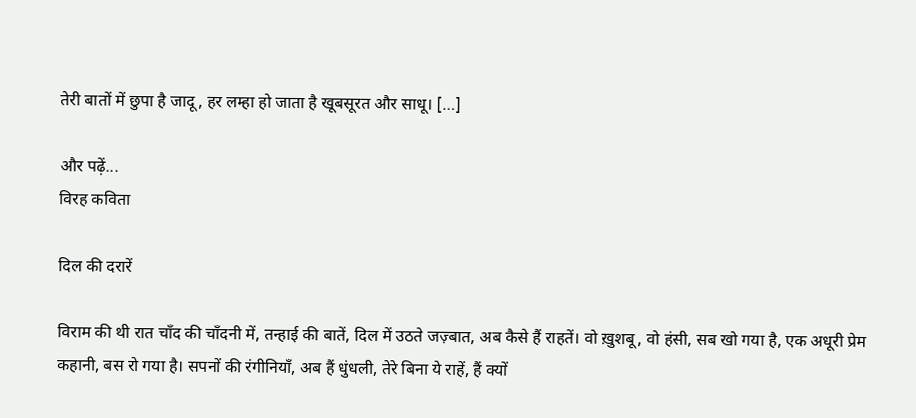तेरी बातों में छुपा है जादू, हर लम्हा हो जाता है खूबसूरत और साधू। […]

और पढ़ें...
विरह कविता

दिल की दरारें

विराम की थी रात चाँद की चाँदनी में, तन्हाई की बातें, दिल में उठते जज़्बात, अब कैसे हैं राहतें। वो ख़ुशबू, वो हंसी, सब खो गया है, एक अधूरी प्रेम कहानी, बस रो गया है। सपनों की रंगीनियाँ, अब हैं धुंधली, तेरे बिना ये राहें, हैं क्यों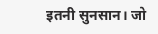इतनी सुनसान। जो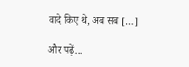वादे किए थे, अब सब […]

और पढ़ें...